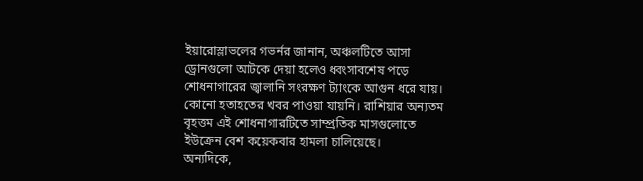ইয়ারোস্লাভলের গভর্নর জানান, অঞ্চলটিতে আসা ড্রোনগুলো আটকে দেয়া হলেও ধ্বংসাবশেষ পড়ে শোধনাগারের জ্বালানি সংরক্ষণ ট্যাংকে আগুন ধরে যায়। কোনো হতাহতের খবর পাওয়া যায়নি। রাশিয়ার অন্যতম বৃহত্তম এই শোধনাগারটিতে সাম্প্রতিক মাসগুলোতে ইউক্রেন বেশ কয়েকবার হামলা চালিয়েছে।
অন্যদিকে,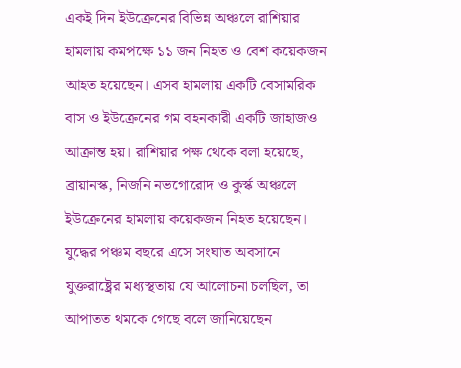একই দিন ইউক্রেনের বিভিন্ন অঞ্চলে রাশিয়ার হামলায় কমপক্ষে ১১ জন নিহত ও বেশ কয়েকজন আহত হয়েছেন। এসব হামলায় একটি বেসামরিক বাস ও ইউক্রেনের গম বহনকারী একটি জাহাজও আক্রান্ত হয়। রাশিয়ার পক্ষ থেকে বলা হয়েছে, ব্রায়ানস্ক, নিজনি নভগোরোদ ও কুর্স্ক অঞ্চলে ইউক্রেনের হামলায় কয়েকজন নিহত হয়েছেন।
যুদ্ধের পঞ্চম বছরে এসে সংঘাত অবসানে যুক্তরাষ্ট্রের মধ্যস্থতায় যে আলোচনা চলছিল, তা আপাতত থমকে গেছে বলে জানিয়েছেন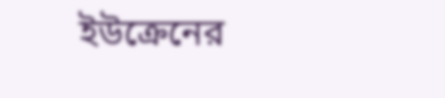ইউক্রেনের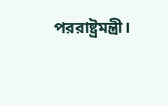পররাষ্ট্রমন্ত্রী।